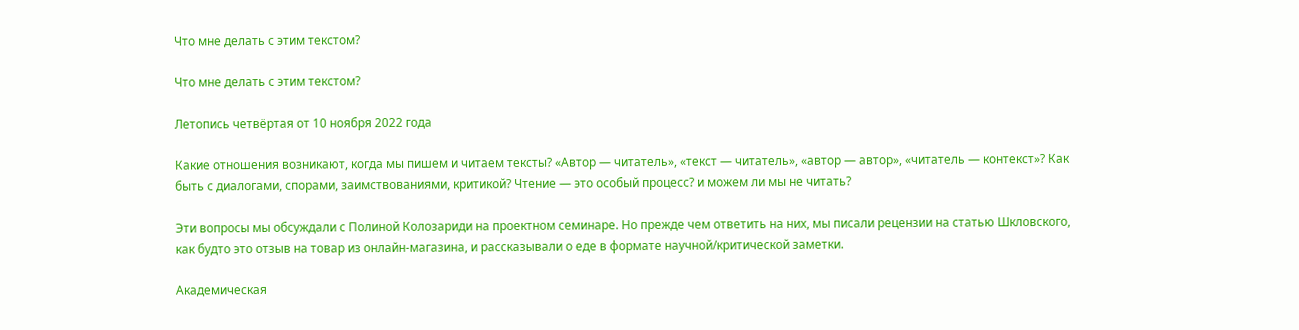Что мне делать с этим текстом?

Что мне делать с этим текстом?

Летопись четвёртая от 10 ноября 2022 года

Какие отношения возникают, когда мы пишем и читаем тексты? «Автор — читатель», «текст — читатель», «автор — автор», «читатель — контекст»? Как быть с диалогами, спорами, заимствованиями, критикой? Чтение — это особый процесс? и можем ли мы не читать?

Эти вопросы мы обсуждали с Полиной Колозариди на проектном семинаре. Но прежде чем ответить на них, мы писали рецензии на статью Шкловского, как будто это отзыв на товар из онлайн-магазина, и рассказывали о еде в формате научной/критической заметки.

Академическая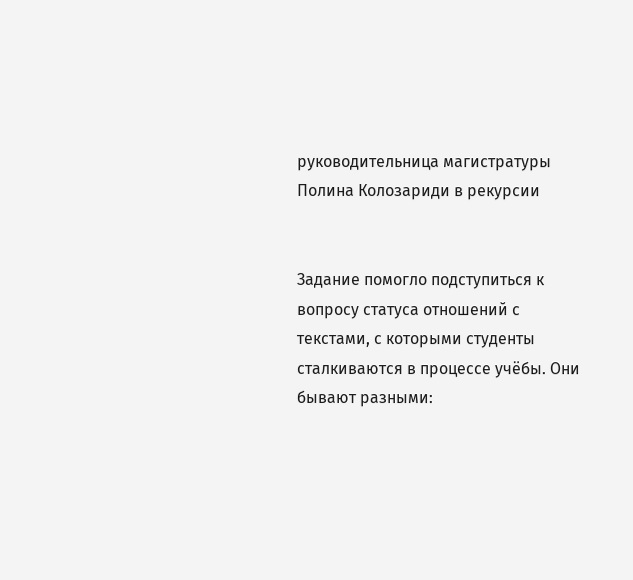руководительница магистратуры Полина Колозариди в рекурсии


Задание помогло подступиться к вопросу статуса отношений с текстами, с которыми студенты сталкиваются в процессе учёбы. Они бывают разными: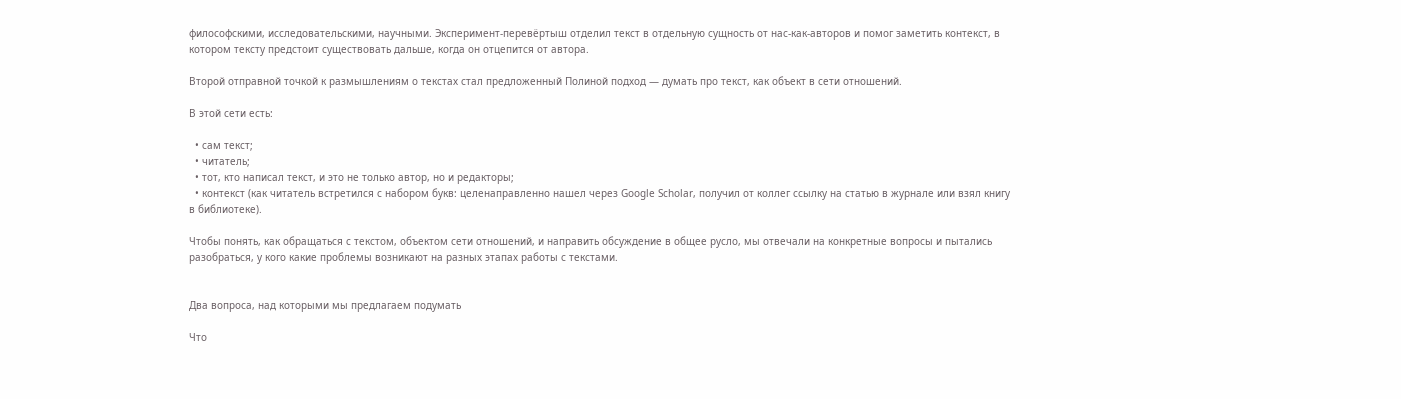философскими, исследовательскими, научными. Эксперимент-перевёртыш отделил текст в отдельную сущность от нас-как-авторов и помог заметить контекст, в котором тексту предстоит существовать дальше, когда он отцепится от автора.

Второй отправной точкой к размышлениям о текстах стал предложенный Полиной подход — думать про текст, как объект в сети отношений.

В этой сети есть:

  • сам текст;
  • читатель;
  • тот, кто написал текст, и это не только автор, но и редакторы;
  • контекст (как читатель встретился с набором букв: целенаправленно нашел через Google Scholar, получил от коллег ссылку на статью в журнале или взял книгу в библиотеке).

Чтобы понять, как обращаться с текстом, объектом сети отношений, и направить обсуждение в общее русло, мы отвечали на конкретные вопросы и пытались разобраться, у кого какие проблемы возникают на разных этапах работы с текстами.


Два вопроса, над которыми мы предлагаем подумать

Что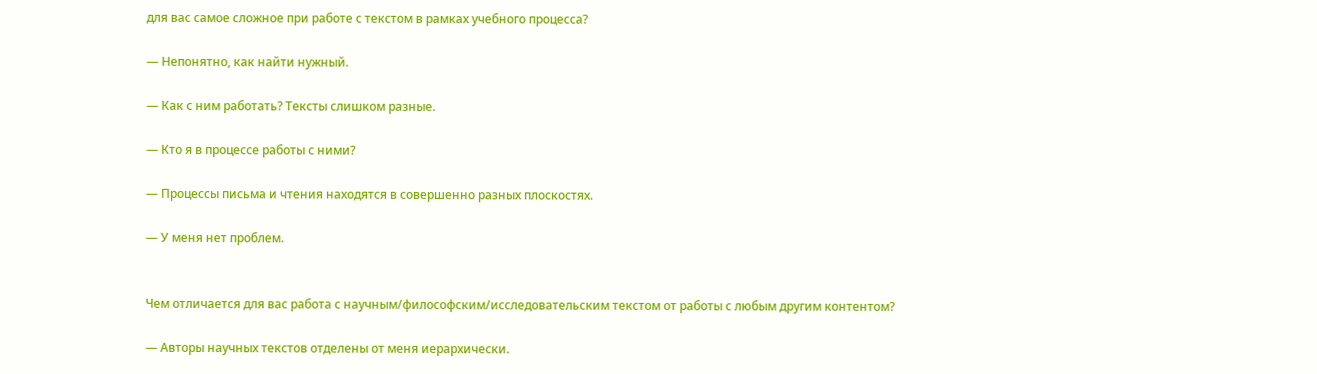для вас самое сложное при работе с текстом в рамках учебного процесса?

— Непонятно, как найти нужный.

— Как с ним работать? Тексты слишком разные.

— Кто я в процессе работы с ними?

— Процессы письма и чтения находятся в совершенно разных плоскостях.

— У меня нет проблем.


Чем отличается для вас работа с научным/философским/исследовательским текстом от работы с любым другим контентом?

— Авторы научных текстов отделены от меня иерархически.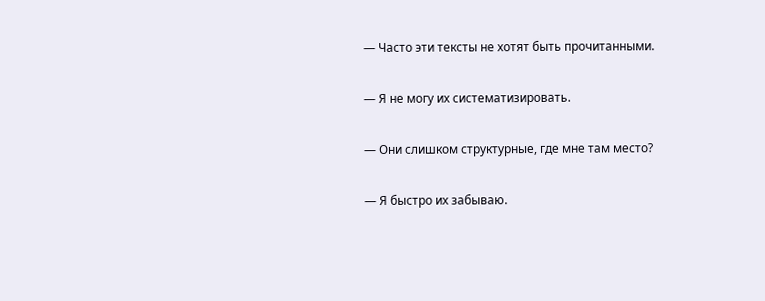— Часто эти тексты не хотят быть прочитанными.

— Я не могу их систематизировать.

— Они слишком структурные, где мне там место?

— Я быстро их забываю.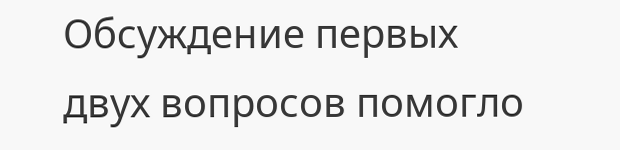Обсуждение первых двух вопросов помогло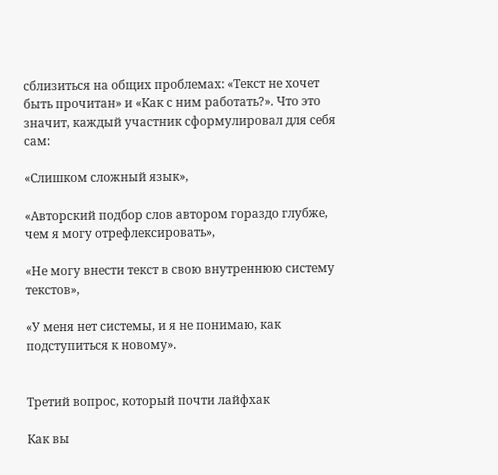сблизиться на общих проблемах: «Текст не хочет быть прочитан» и «Как с ним работать?». Что это значит, каждый участник сформулировал для себя сам:

«Слишком сложный язык»,

«Авторский подбор слов автором гораздо глубже, чем я могу отрефлексировать»,

«Не могу внести текст в свою внутреннюю систему текстов»,

«У меня нет системы, и я не понимаю, как подступиться к новому».


Третий вопрос, который почти лайфхак

Как вы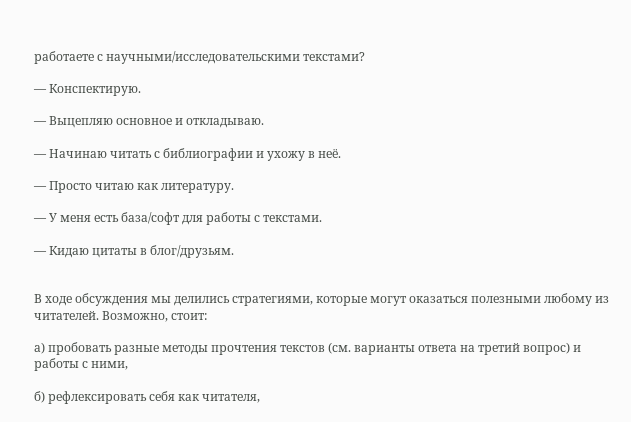работаете с научными/исследовательскими текстами?

— Конспектирую.

— Выцепляю основное и откладываю.

— Начинаю читать с библиографии и ухожу в неё.

— Просто читаю как литературу.

— У меня есть база/софт для работы с текстами.

— Кидаю цитаты в блог/друзьям.


В ходе обсуждения мы делились стратегиями, которые могут оказаться полезными любому из читателей. Возможно, стоит:

а) пробовать разные методы прочтения текстов (см. варианты ответа на третий вопрос) и работы с ними,

б) рефлексировать себя как читателя,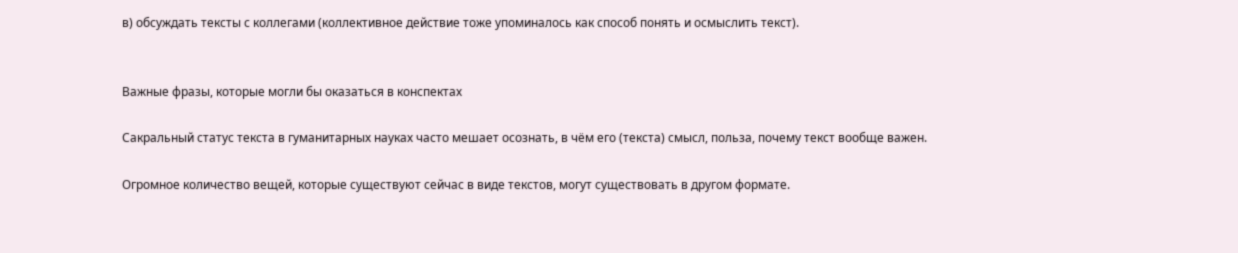в) обсуждать тексты с коллегами (коллективное действие тоже упоминалось как способ понять и осмыслить текст).


Важные фразы, которые могли бы оказаться в конспектах

Сакральный статус текста в гуманитарных науках часто мешает осознать, в чём его (текста) смысл, польза, почему текст вообще важен.

Огромное количество вещей, которые существуют сейчас в виде текстов, могут существовать в другом формате.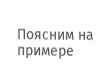Поясним на примере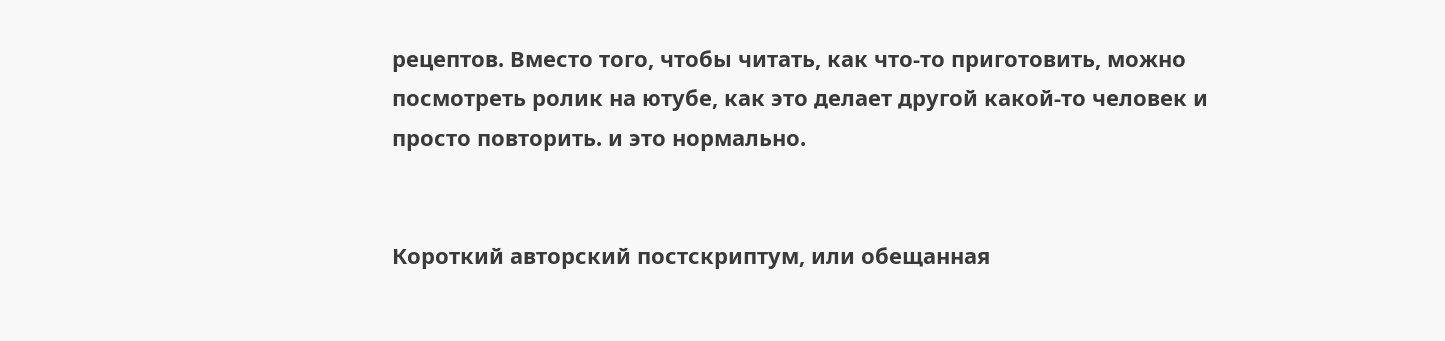рецептов. Вместо того, чтобы читать, как что-то приготовить, можно посмотреть ролик на ютубе, как это делает другой какой-то человек и просто повторить. и это нормально.


Короткий авторский постскриптум, или обещанная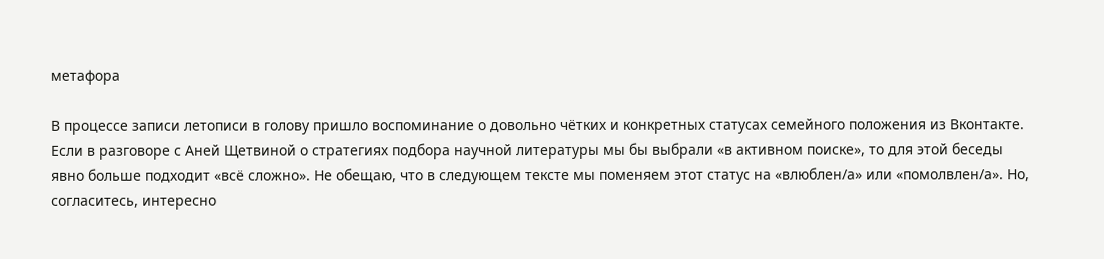метафора

В процессе записи летописи в голову пришло воспоминание о довольно чётких и конкретных статусах семейного положения из Вконтакте. Если в разговоре с Аней Щетвиной о стратегиях подбора научной литературы мы бы выбрали «в активном поиске», то для этой беседы явно больше подходит «всё сложно». Не обещаю, что в следующем тексте мы поменяем этот статус на «влюблен/а» или «помолвлен/а». Но, согласитесь, интересно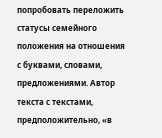попробовать переложить статусы семейного положения на отношения с буквами, словами, предложениями. Автор текста с текстами, предположительно, «в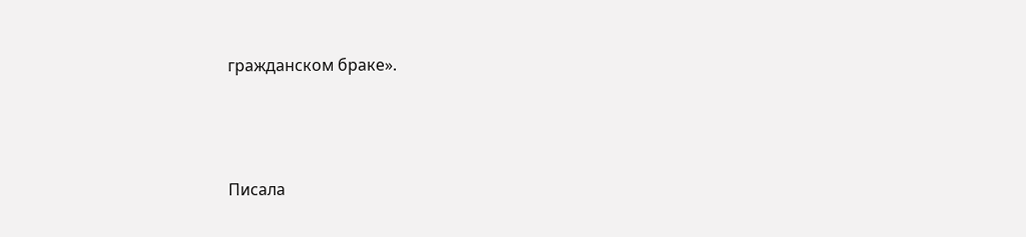гражданском браке».




Писала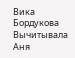Вика Бордукова
Вычитывала Аня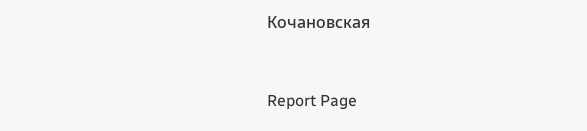Кочановская



Report Page